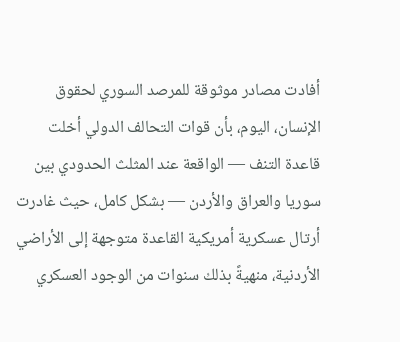أفادت مصادر موثوقة للمرصد السوري لحقوق الإنسان، اليوم، بأن قوات التحالف الدولي أخلت قاعدة التنف — الواقعة عند المثلث الحدودي بين سوريا والعراق والأردن — بشكل كامل، حيث غادرت أرتال عسكرية أمريكية القاعدة متوجهة إلى الأراضي الأردنية، منهيةً بذلك سنوات من الوجود العسكري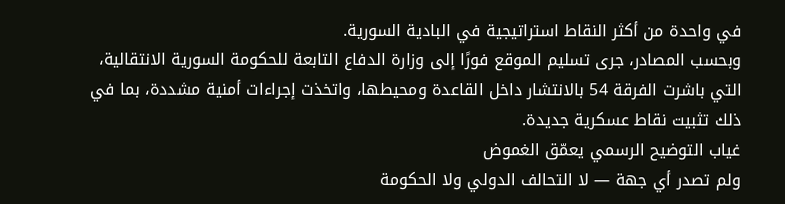في واحدة من أكثر النقاط استراتيجية في البادية السورية.
وبحسب المصادر، جرى تسليم الموقع فورًا إلى وزارة الدفاع التابعة للحكومة السورية الانتقالية، التي باشرت الفرقة 54 بالانتشار داخل القاعدة ومحيطها، واتخذت إجراءات أمنية مشددة، بما في ذلك تثبيت نقاط عسكرية جديدة.
غياب التوضيح الرسمي يعمّق الغموض
ولم تصدر أي جهة — لا التحالف الدولي ولا الحكومة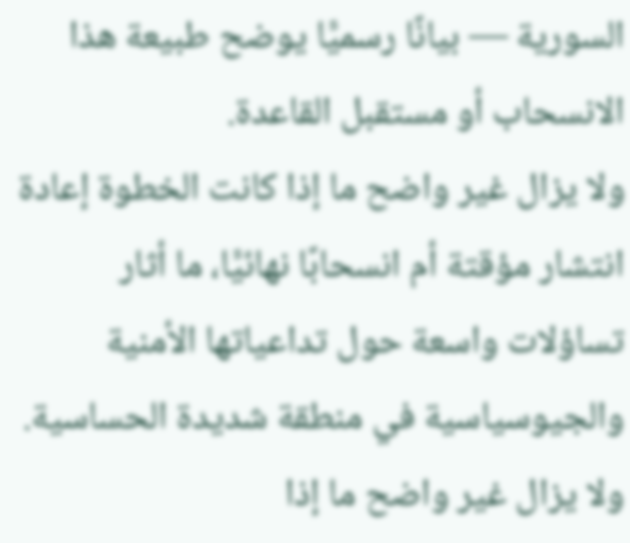السورية — بيانًا رسميًّا يوضح طبيعة هذا الانسحاب أو مستقبل القاعدة.
ولا يزال غير واضح ما إذا كانت الخطوة إعادة انتشار مؤقتة أم انسحابًا نهائيًّا، ما أثار تساؤلات واسعة حول تداعياتها الأمنية والجيوسياسية في منطقة شديدة الحساسية.
ولا يزال غير واضح ما إذا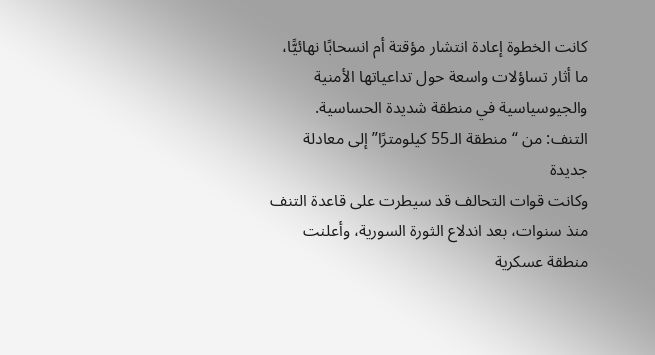كانت الخطوة إعادة انتشار مؤقتة أم انسحابًا نهائيًّا، ما أثار تساؤلات واسعة حول تداعياتها الأمنية والجيوسياسية في منطقة شديدة الحساسية.
التنف: من “منطقة الـ55 كيلومترًا” إلى معادلة جديدة
وكانت قوات التحالف قد سيطرت على قاعدة التنف منذ سنوات، بعد اندلاع الثورة السورية، وأعلنت منطقة عسكرية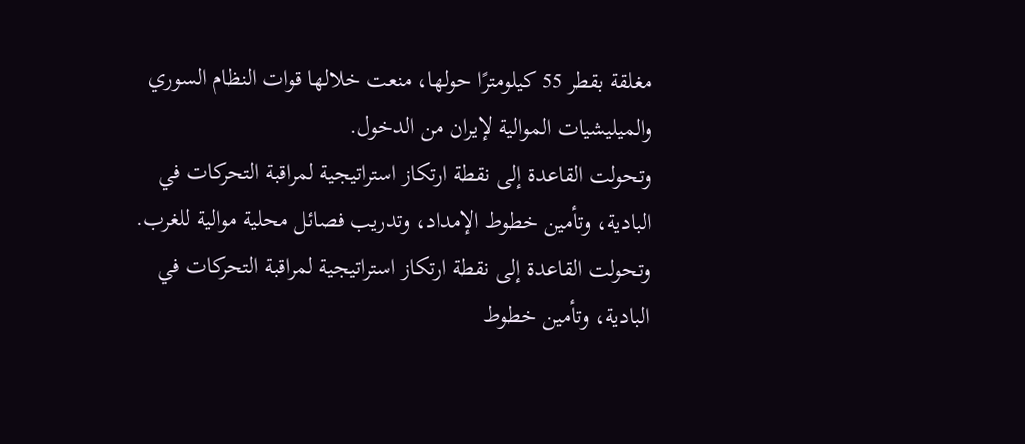مغلقة بقطر 55 كيلومترًا حولها، منعت خلالها قوات النظام السوري والميليشيات الموالية لإيران من الدخول.
وتحولت القاعدة إلى نقطة ارتكاز استراتيجية لمراقبة التحركات في البادية، وتأمين خطوط الإمداد، وتدريب فصائل محلية موالية للغرب.
وتحولت القاعدة إلى نقطة ارتكاز استراتيجية لمراقبة التحركات في البادية، وتأمين خطوط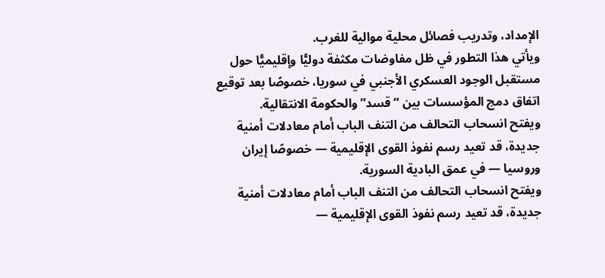الإمداد، وتدريب فصائل محلية موالية للغرب.
ويأتي هذا التطور في ظل مفاوضات مكثفة دوليًّا وإقليميًّا حول مستقبل الوجود العسكري الأجنبي في سوريا، خصوصًا بعد توقيع اتفاق دمج المؤسسات بين “قسد” والحكومة الانتقالية.
ويفتح انسحاب التحالف من التنف الباب أمام معادلات أمنية جديدة، قد تعيد رسم نفوذ القوى الإقليمية — خصوصًا إيران وروسيا — في عمق البادية السورية.
ويفتح انسحاب التحالف من التنف الباب أمام معادلات أمنية جديدة، قد تعيد رسم نفوذ القوى الإقليمية —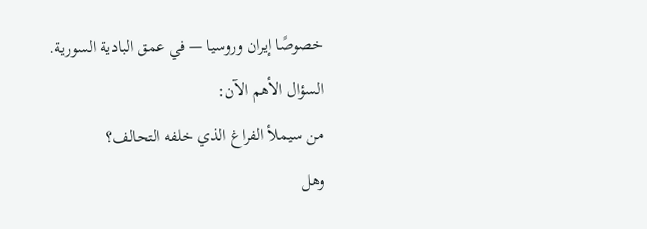خصوصًا إيران وروسيا — في عمق البادية السورية.
السؤال الأهم الآن:
من سيملأ الفراغ الذي خلفه التحالف؟
وهل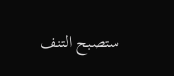ستصبح التنف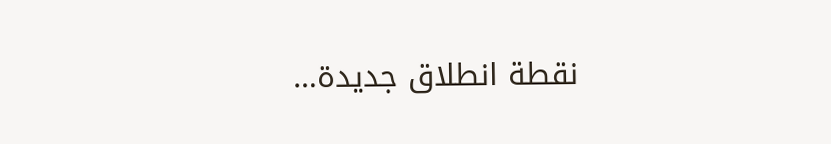نقطة انطلاق جديدة…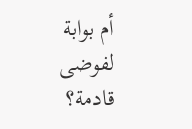أم بوابة لفوضى قادمة؟